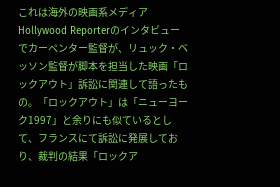これは海外の映画系メディアHollywood Reporterのインタビューでカーペンター監督が、リュック・ベッソン監督が脚本を担当した映画「ロックアウト」訴訟に関連して語ったもの。「ロックアウト」は「ニューヨーク1997」と余りにも似ているとして、フランスにて訴訟に発展しており、裁判の結果「ロックア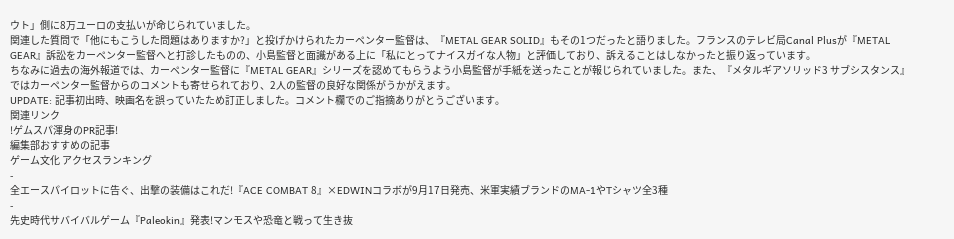ウト」側に8万ユーロの支払いが命じられていました。
関連した質問で「他にもこうした問題はありますか?」と投げかけられたカーペンター監督は、『METAL GEAR SOLID』もその1つだったと語りました。フランスのテレビ局Canal Plusが『METAL GEAR』訴訟をカーペンター監督へと打診したものの、小島監督と面識がある上に「私にとってナイスガイな人物」と評価しており、訴えることはしなかったと振り返っています。
ちなみに過去の海外報道では、カーペンター監督に『METAL GEAR』シリーズを認めてもらうよう小島監督が手紙を送ったことが報じられていました。また、『メタルギアソリッド3 サブシスタンス』ではカーペンター監督からのコメントも寄せられており、2人の監督の良好な関係がうかがえます。
UPDATE: 記事初出時、映画名を誤っていたため訂正しました。コメント欄でのご指摘ありがとうございます。
関連リンク
!ゲムスパ渾身のPR記事!
編集部おすすめの記事
ゲーム文化 アクセスランキング
-
全エースパイロットに告ぐ、出撃の装備はこれだ!『ACE COMBAT 8』×EDWINコラボが9月17日発売、米軍実績ブランドのMA-1やTシャツ全3種
-
先史時代サバイバルゲーム『Paleokin』発表!マンモスや恐竜と戦って生き抜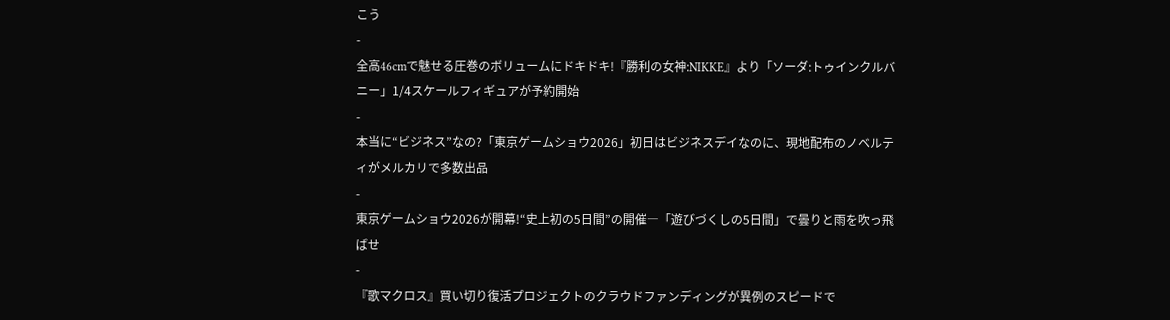こう
-
全高46cmで魅せる圧巻のボリュームにドキドキ!『勝利の女神:NIKKE』より「ソーダ:トゥインクルバニー」1/4スケールフィギュアが予約開始
-
本当に“ビジネス”なの?「東京ゲームショウ2026」初日はビジネスデイなのに、現地配布のノベルティがメルカリで多数出品
-
東京ゲームショウ2026が開幕!“史上初の5日間”の開催―「遊びづくしの5日間」で曇りと雨を吹っ飛ばせ
-
『歌マクロス』買い切り復活プロジェクトのクラウドファンディングが異例のスピードで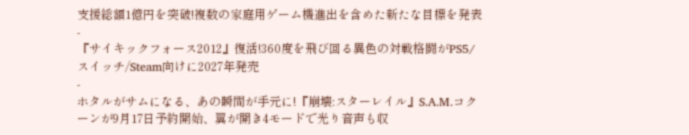支援総額1億円を突破!複数の家庭用ゲーム機進出を含めた新たな目標を発表
-
『サイキックフォース2012』復活!360度を飛び回る異色の対戦格闘がPS5/スイッチ/Steam向けに2027年発売
-
ホタルがサムになる、あの瞬間が手元に!『崩壊:スターレイル』S.A.M.コクーンが9月17日予約開始、翼が開き4モードで光り音声も収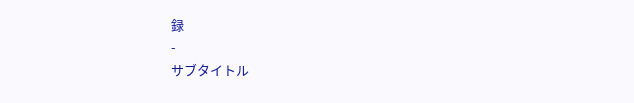録
-
サブタイトル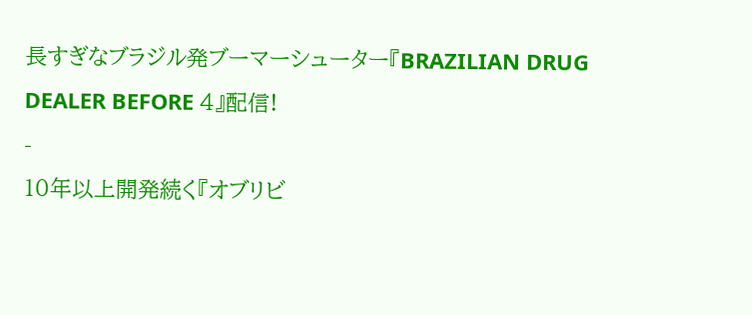長すぎなブラジル発ブーマーシューター『BRAZILIAN DRUG DEALER BEFORE 4』配信!
-
10年以上開発続く『オブリビ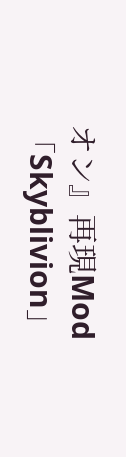オン』再現Mod「Skyblivion」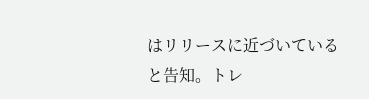はリリースに近づいていると告知。トレ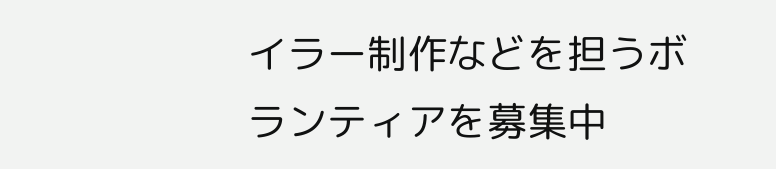イラー制作などを担うボランティアを募集中